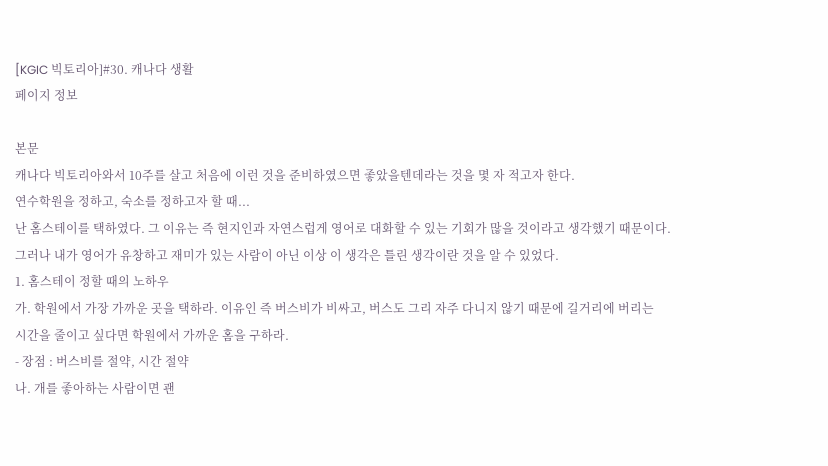[KGIC 빅토리아]#30. 캐나다 생활
페이지 정보

본문
캐나다 빅토리아와서 10주를 살고 처음에 이런 것을 준비하였으면 좋았을텐데라는 것을 몇 자 적고자 한다.
연수학원을 정하고, 숙소를 정하고자 할 때...
난 홈스테이를 택하였다. 그 이유는 즉 현지인과 자연스럽게 영어로 대화할 수 있는 기회가 많을 것이라고 생각했기 때문이다.
그러나 내가 영어가 유창하고 재미가 있는 사람이 아닌 이상 이 생각은 틀린 생각이란 것을 알 수 있었다.
1. 홈스테이 정할 때의 노하우
가. 학원에서 가장 가까운 곳을 택하라. 이유인 즉 버스비가 비싸고, 버스도 그리 자주 다니지 않기 때문에 길거리에 버리는
시간을 줄이고 싶다면 학원에서 가까운 홈을 구하라.
- 장점 : 버스비를 절약, 시간 절약
나. 개를 좋아하는 사람이면 괜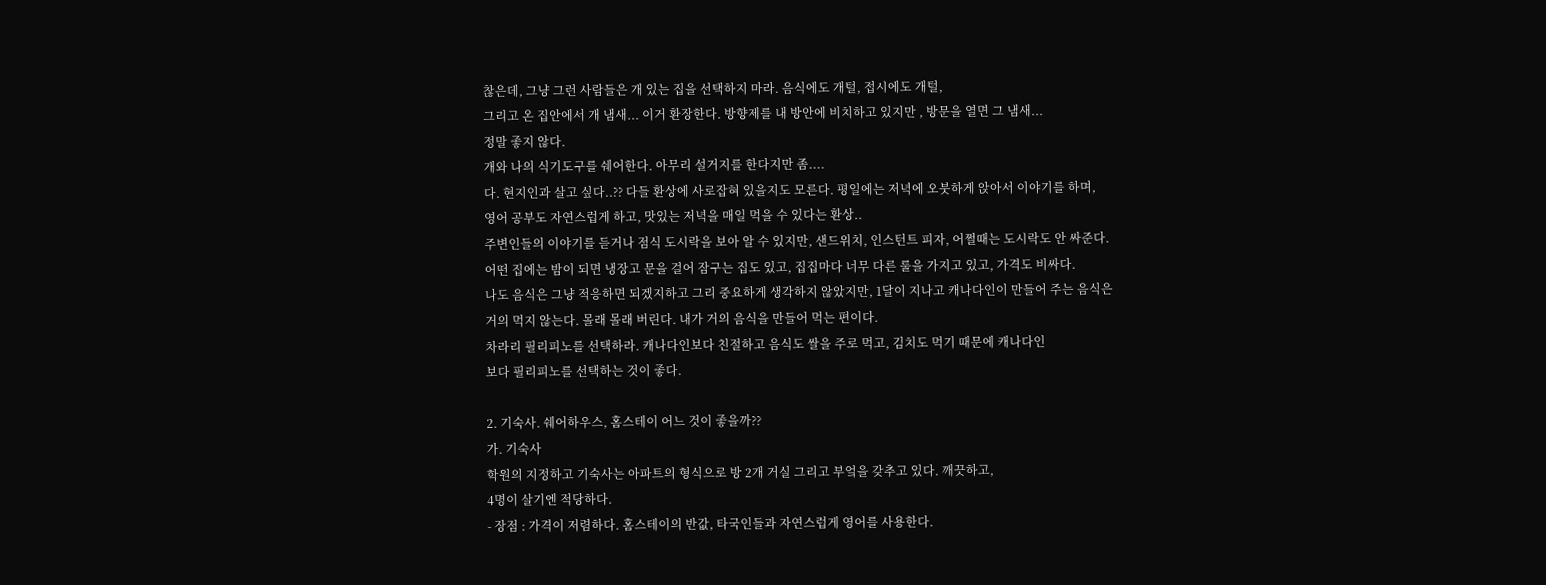찮은데, 그냥 그런 사람들은 개 있는 집을 선택하지 마라. 음식에도 개털, 접시에도 개털,
그리고 온 집안에서 개 냄새... 이거 환장한다. 방향제를 내 방안에 비치하고 있지만 , 방문을 열면 그 냄새...
정말 좋지 않다.
개와 나의 식기도구를 쉐어한다. 아무리 설거지를 한다지만 좀....
다. 현지인과 살고 싶다..?? 다들 환상에 사로잡혀 있을지도 모른다. 평일에는 저녁에 오붓하게 앉아서 이야기를 하며,
영어 공부도 자연스럽게 하고, 맛있는 저녁을 매일 먹을 수 있다는 환상..
주변인들의 이야기를 듣거나 점식 도시락을 보아 알 수 있지만, 샌드위치, 인스턴트 피자, 어쩔때는 도시락도 안 싸준다.
어떤 집에는 밤이 되면 냉장고 문을 걸어 잠구는 집도 있고, 집집마다 너무 다른 룰을 가지고 있고, 가격도 비싸다.
나도 음식은 그냥 적응하면 되겠지하고 그리 중요하게 생각하지 않았지만, 1달이 지나고 캐나다인이 만들어 주는 음식은
거의 먹지 않는다. 몰래 몰래 버린다. 내가 거의 음식을 만들어 먹는 편이다.
차라리 필리피노를 선택하라. 캐나다인보다 친절하고 음식도 쌀을 주로 먹고, 김치도 먹기 때문에 캐나다인
보다 필리피노를 선택하는 것이 좋다.

2. 기숙사. 쉐어하우스, 홈스테이 어느 것이 좋을까??
가. 기숙사
학원의 지정하고 기숙사는 아파트의 형식으로 방 2개 거실 그리고 부엌을 갖추고 있다. 깨끗하고,
4명이 살기엔 적당하다.
- 장점 : 가격이 저렴하다. 홈스테이의 반값, 타국인들과 자연스럽게 영어를 사용한다.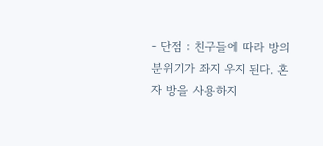- 단점 : 친구들에 따라 방의 분위기가 좌지 우지 된다. 혼자 방을 사용하지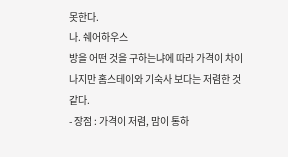못한다.
나. 쉐어하우스
방을 어떤 것을 구하는냐에 따라 가격이 차이나지만 홈스테이와 기숙사 보다는 저렴한 것 같다.
- 장점 : 가격이 저렴, 맘이 통하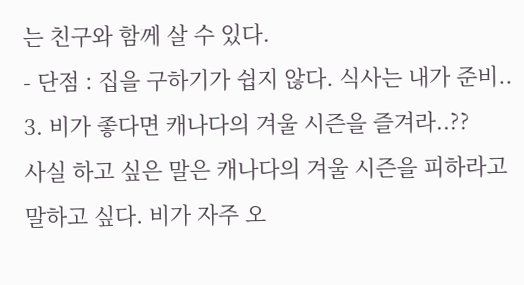는 친구와 함께 살 수 있다.
- 단점 : 집을 구하기가 쉽지 않다. 식사는 내가 준비..
3. 비가 좋다면 캐나다의 겨울 시즌을 즐겨라..??
사실 하고 싶은 말은 캐나다의 겨울 시즌을 피하라고 말하고 싶다. 비가 자주 오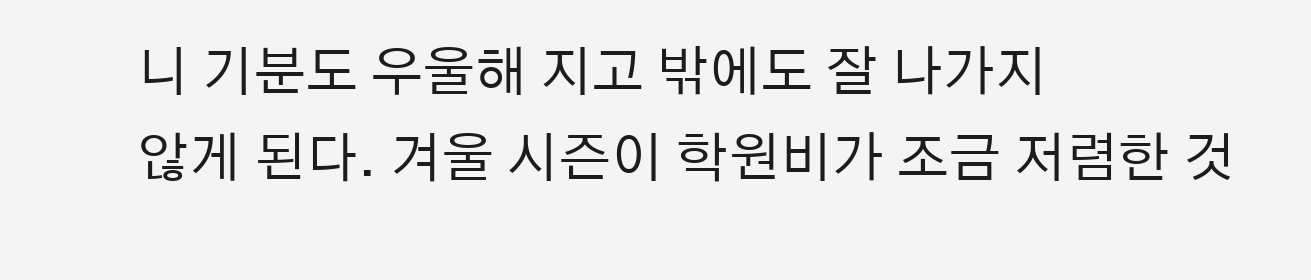니 기분도 우울해 지고 밖에도 잘 나가지
않게 된다. 겨울 시즌이 학원비가 조금 저렴한 것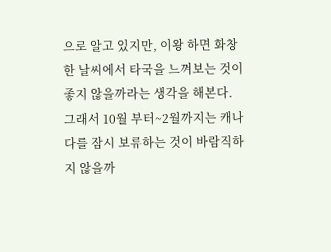으로 알고 있지만, 이왕 하면 화창한 날씨에서 타국을 느껴보는 것이
좋지 않을까라는 생각을 해본다.
그래서 10월 부터~2월까지는 캐나다를 잠시 보류하는 것이 바람직하지 않을까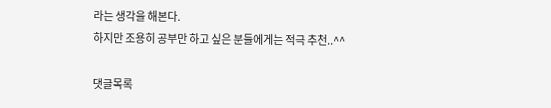라는 생각을 해본다.
하지만 조용히 공부만 하고 싶은 분들에게는 적극 추천..^^

댓글목록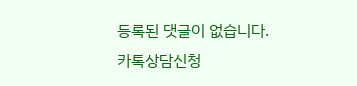등록된 댓글이 없습니다.
카톡상담신청